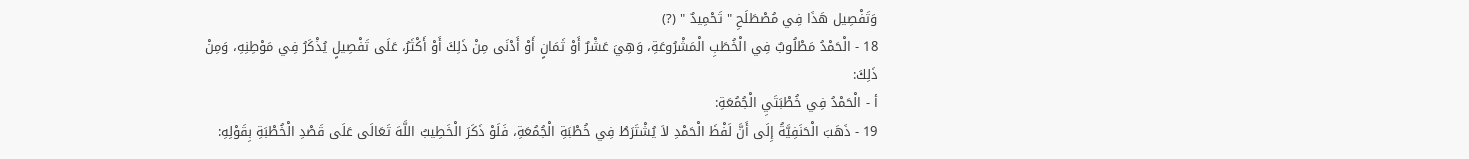وَتَفْصِيل هَذَا فِي مُصْطَلَحِ " تَحْمِيدٌ " (?)
18 - الْحَمْدُ مَطْلُوبٌ فِي الْخُطَبِ الْمَشْرُوعَةِ، وَهِيَ عَشْرٌ أَوْ ثَمَانٍ أَوْ أَدْنَى مِنْ ذَلِكَ أَوْ أَكْثَرُ، عَلَى تَفْصِيلٍ يُذْكَرُ فِي مَوْطِنِهِ، وَمِنْ ذَلِكَ:
أ - الْحَمْدُ فِي خُطْبَتَيِ الْجُمُعَةِ:
19 - ذَهَبَ الْحَنَفِيَّةُ إِلَى أَنَّ لَفْظَ الْحَمْدِ لاَ يُشْتَرَطُ فِي خُطْبَةِ الْجُمُعَةِ، فَلَوْ ذَكَرَ الْخَطِيبُ اللَّهَ تَعَالَى عَلَى قَصْدِ الْخُطْبَةِ بِقَوْلِهِ: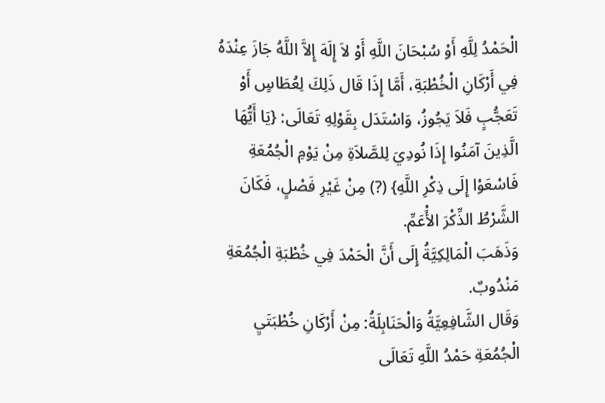الْحَمْدُ لِلَّهِ أَوْ سُبْحَانَ اللَّهِ أَوْ لاَ إِلَهَ إِلاَّ اللَّهُ جَازَ عِنْدَهُ فِي أَرْكَانِ الْخُطْبَةِ، أَمَّا إِذَا قَال ذَلِكَ لِعُطَاسٍ أَوْ تَعَجُّبٍ فَلاَ يَجُوزُ، وَاسْتَدَل بِقَوْلِهِ تَعَالَى: {يَا أَيُّهَا الَّذِينَ آمَنُوا إِذَا نُودِيَ لِلصَّلاَةِ مِنْ يَوْمِ الْجُمُعَةِ فَاسْعَوْا إِلَى ذِكْرِ اللَّهِ} (?) مِنْ غَيْرِ فَصْلٍ، فَكَانَ الشَّرْطُ الذِّكْرَ الأَْعَمِّ.
وَذَهَبَ الْمَالِكِيَّةُ إِلَى أَنَّ الْحَمْدَ فِي خُطْبَةِ الْجُمُعَةِ مَنْدُوبٌ.
وَقَال الشَّافِعِيَّةُ وَالْحَنَابِلَةُ: مِنْ أَرْكَانِ خُطْبَتَيِ الْجُمُعَةِ حَمْدُ اللَّهِ تَعَالَى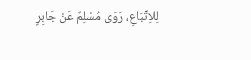لِلاِتِّبَاعِ، رَوَى مُسْلِمٌ عَنْ جَابِرٍ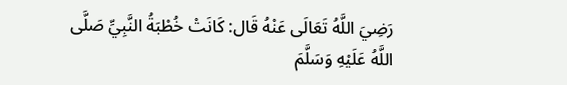رَضِيَ اللَّهُ تَعَالَى عَنْهُ قَال: كَانَتْ خُطْبَةُ النَّبِيِّ صَلَّى اللَّهُ عَلَيْهِ وَسَلَّمَ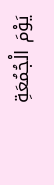يَوْمَ الْجُمُعَةِ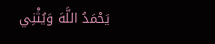يَحْمَدُ اللَّهَ وَيُثْنِي